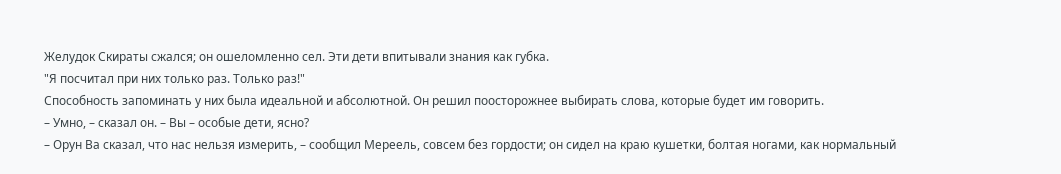Желудок Скираты сжался; он ошеломленно сел. Эти дети впитывали знания как губка.
"Я посчитал при них только раз. Только раз!"
Способность запоминать у них была идеальной и абсолютной. Он решил поосторожнее выбирать слова, которые будет им говорить.
– Умно, – сказал он. – Вы – особые дети, ясно?
– Орун Ва сказал, что нас нельзя измерить, – сообщил Мереель, совсем без гордости; он сидел на краю кушетки, болтая ногами, как нормальный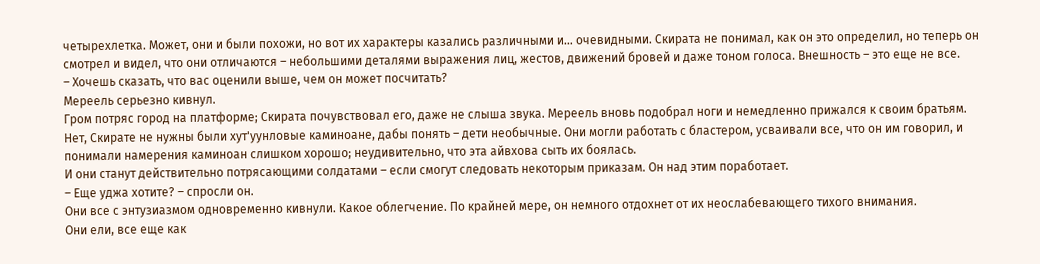четырехлетка. Может, они и были похожи, но вот их характеры казались различными и… очевидными. Скирата не понимал, как он это определил, но теперь он смотрел и видел, что они отличаются – небольшими деталями выражения лиц, жестов, движений бровей и даже тоном голоса. Внешность – это еще не все.
– Хочешь сказать, что вас оценили выше, чем он может посчитать?
Мереель серьезно кивнул.
Гром потряс город на платформе; Скирата почувствовал его, даже не слыша звука. Мереель вновь подобрал ноги и немедленно прижался к своим братьям.
Нет, Скирате не нужны были хут'уунловые каминоане, дабы понять – дети необычные. Они могли работать с бластером, усваивали все, что он им говорил, и понимали намерения каминоан слишком хорошо; неудивительно, что эта айвхова сыть их боялась.
И они станут действительно потрясающими солдатами – если смогут следовать некоторым приказам. Он над этим поработает.
– Еще уджа хотите? – спросли он.
Они все с энтузиазмом одновременно кивнули. Какое облегчение. По крайней мере, он немного отдохнет от их неослабевающего тихого внимания.
Они ели, все еще как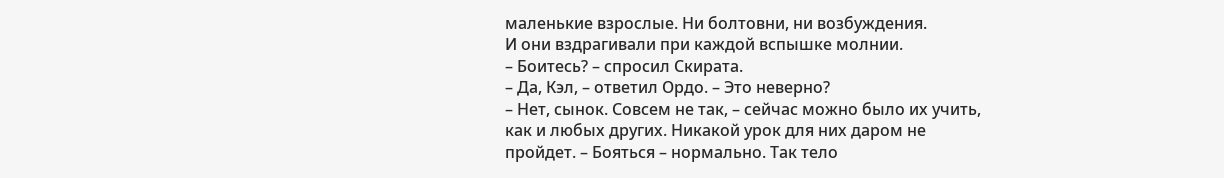маленькие взрослые. Ни болтовни, ни возбуждения.
И они вздрагивали при каждой вспышке молнии.
– Боитесь? – спросил Скирата.
– Да, Кэл, – ответил Ордо. – Это неверно?
– Нет, сынок. Совсем не так, – сейчас можно было их учить, как и любых других. Никакой урок для них даром не пройдет. – Бояться – нормально. Так тело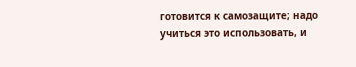готовится к самозащите; надо учиться это использовать, и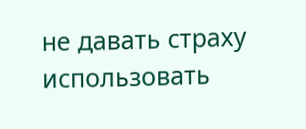не давать страху использовать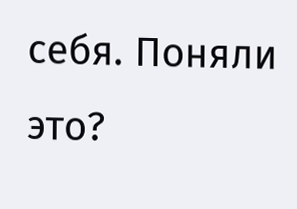себя. Поняли это?